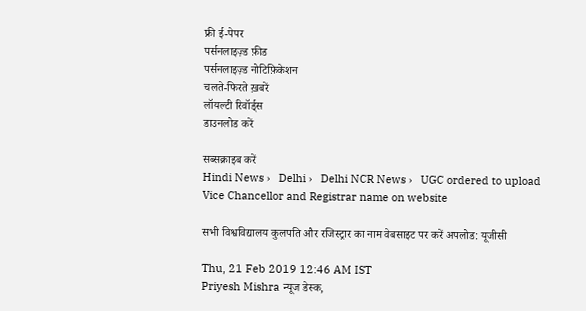फ्री ई-पेपर
पर्सनलाइज़्ड फ़ीड
पर्सनलाइज़्ड नोटिफ़िकेशन
चलते-फिरते ख़बरें
लॉयल्टी रिवॉर्ड्स
डाउनलोड करें

सब्सक्राइब करें
Hindi News ›   Delhi ›   Delhi NCR News ›   UGC ordered to upload Vice Chancellor and Registrar name on website

सभी विश्वविद्यालय कुलपति और रजिस्ट्रार का नाम वेबसाइट पर करें अपलोड: यूजीसी

Thu, 21 Feb 2019 12:46 AM IST
Priyesh Mishra न्यूज डेस्क,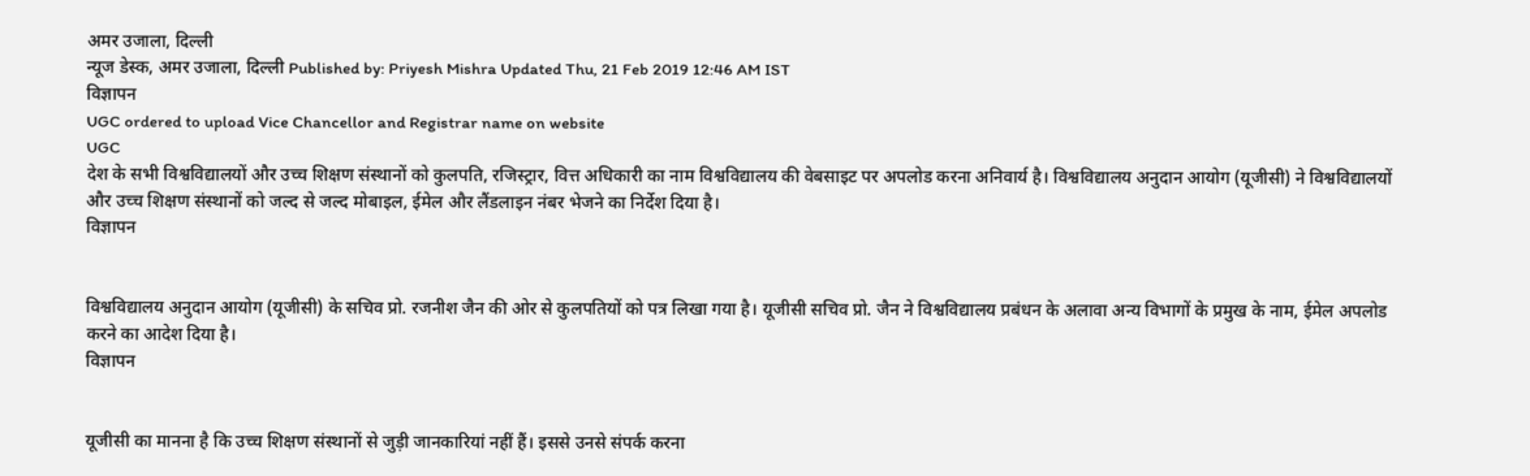अमर उजाला, दिल्ली
न्यूज डेस्क, अमर उजाला, दिल्ली Published by: Priyesh Mishra Updated Thu, 21 Feb 2019 12:46 AM IST
विज्ञापन
UGC ordered to upload Vice Chancellor and Registrar name on website
UGC
देश के सभी विश्वविद्यालयों और उच्च शिक्षण संस्थानों को कुलपति, रजिस्ट्रार, वित्त अधिकारी का नाम विश्वविद्यालय की वेबसाइट पर अपलोड करना अनिवार्य है। विश्वविद्यालय अनुदान आयोग (यूजीसी) ने विश्वविद्यालयों और उच्च शिक्षण संस्थानों को जल्द से जल्द मोबाइल, ईमेल और लैंडलाइन नंबर भेजने का निर्देश दिया है।
विज्ञापन


विश्वविद्यालय अनुदान आयोग (यूजीसी) के सचिव प्रो. रजनीश जैन की ओर से कुलपतियों को पत्र लिखा गया है। यूजीसी सचिव प्रो. जैन ने विश्वविद्यालय प्रबंधन के अलावा अन्य विभागों के प्रमुख के नाम, ईमेल अपलोड करने का आदेश दिया है।
विज्ञापन


यूजीसी का मानना है कि उच्च शिक्षण संस्थानों से जुड़ी जानकारियां नहीं हैं। इससे उनसे संपर्क करना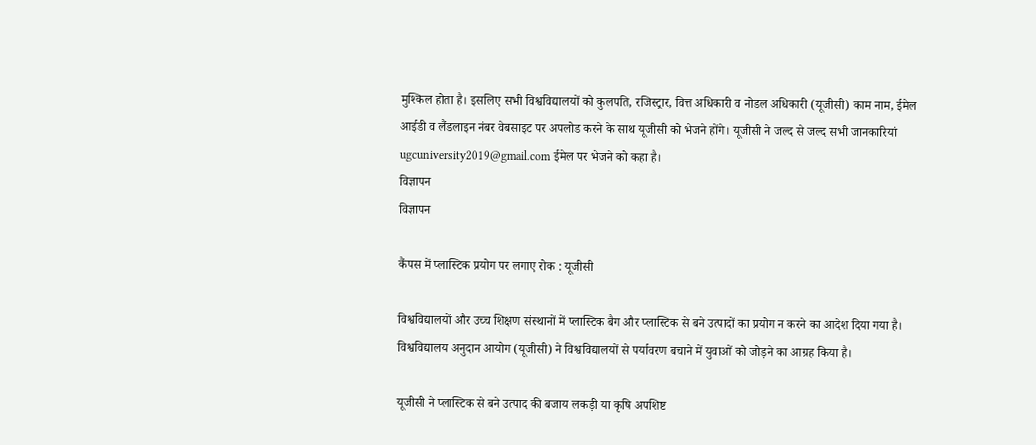मुश्किल होता है। इसलिए सभी विश्वविद्यालयों को कुलपति, रजिस्ट्रार, वित्त अधिकारी व नोडल अधिकारी (यूजीसी) काम नाम, ईमेल आईडी व लैंडलाइन नंबर वेबसाइट पर अपलोड करने के साथ यूजीसी को भेजने होंगे। यूजीसी ने जल्द से जल्द सभी जानकारियां ugcuniversity2019@gmail.com ईमेल पर भेजने को कहा है।
विज्ञापन
विज्ञापन

कैंपस में प्लास्टिक प्रयोग पर लगाए रोक : यूजीसी

विश्वविद्यालयों और उच्च शिक्षण संस्थानों में प्लास्टिक बैग और प्लास्टिक से बने उत्पादों का प्रयोग न करने का आदेश दिया गया है। विश्वविद्यालय अनुदान आयोग (यूजीसी) ने विश्वविद्यालयों से पर्यावरण बचाने में युवाओं को जोड़ने का आग्रह किया है।

यूजीसी ने प्लास्टिक से बने उत्पाद की बजाय लकड़ी या कृषि अपशिष्ट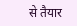से तैयार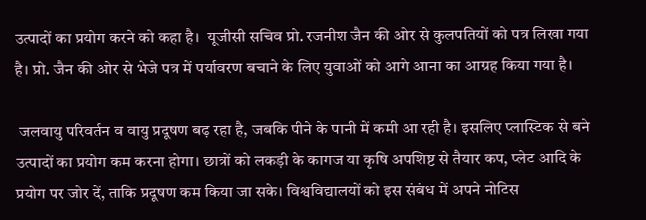उत्पादों का प्रयोग करने को कहा है।  यूजीसी सचिव प्रो. रजनीश जैन की ओर से कुलपतियों को पत्र लिखा गया है। प्रो. जैन की ओर से भेजे पत्र में पर्यावरण बचाने के लिए युवाओं को आगे आना का आग्रह किया गया है।

 जलवायु परिवर्तन व वायु प्रदूषण बढ़ रहा है, जबकि पीने के पानी में कमी आ रही है। इसलिए प्लास्टिक से बने उत्पादों का प्रयोग कम करना होगा। छात्रों को लकड़ी के कागज या कृषि अपशिष्ट से तैयार कप, प्लेट आदि के प्रयोग पर जोर दें, ताकि प्रदूषण कम किया जा सके। विश्वविद्यालयों को इस संबंध में अपने नोटिस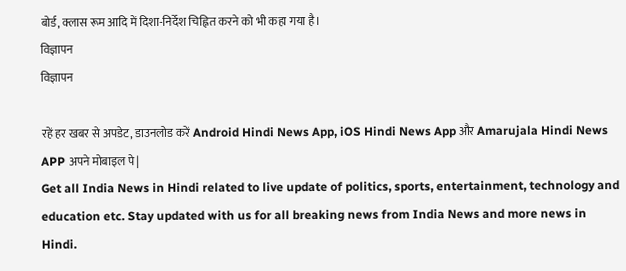बोर्ड, क्लास रूम आदि में दिशा-निर्देश चिह्नित करने को भी कहा गया है।
विज्ञापन
विज्ञापन

रहें हर खबर से अपडेट, डाउनलोड करें Android Hindi News App, iOS Hindi News App और Amarujala Hindi News APP अपने मोबाइल पे|
Get all India News in Hindi related to live update of politics, sports, entertainment, technology and education etc. Stay updated with us for all breaking news from India News and more news in Hindi.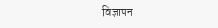विज्ञापन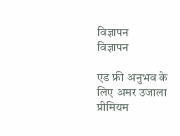विज्ञापन
विज्ञापन

एड फ्री अनुभव के लिए अमर उजाला प्रीमियम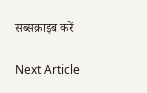सब्सक्राइब करें

Next Article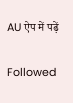AU ऐप में पढ़ें

Followed